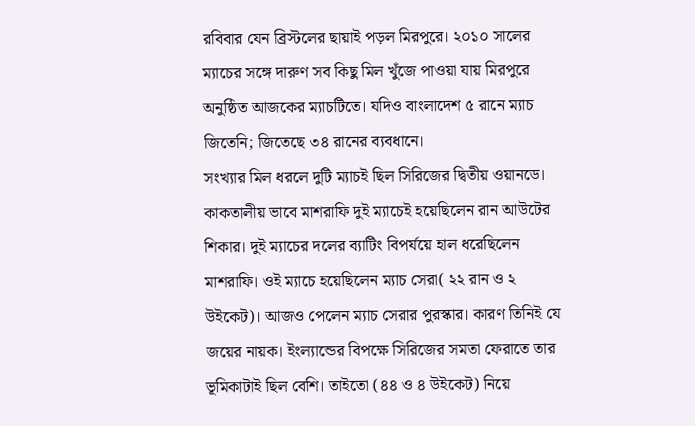রবিবার যেন ব্রিস্টলের ছায়াই পড়ল মিরপুরে। ২০১০ সালের ম্যাচের সঙ্গে দারুণ সব কিছু মিল খুঁজে পাওয়া যায় মিরপুরে অনুষ্ঠিত আজকের ম্যাচটিতে। যদিও বাংলাদেশ ৫ রানে ম্যাচ জিতেনি; জিতেছে ৩৪ রানের ব্যবধানে।
সংখ্যার মিল ধরলে দুটি ম্যাচই ছিল সিরিজের দ্বিতীয় ওয়ানডে। কাকতালীয় ভাবে মাশরাফি দুই ম্যাচেই হয়েছিলেন রান আউটের শিকার। দুই ম্যাচের দলের ব্যাটিং বিপর্যয়ে হাল ধরেছিলেন মাশরাফি। ওই ম্যাচে হয়েছিলেন ম্যাচ সেরা( ২২ রান ও ২ উইকেট)। আজও পেলেন ম্যাচ সেরার পুরস্কার। কারণ তিনিই যে জয়ের নায়ক। ইংল্যান্ডের বিপক্ষে সিরিজের সমতা ফেরাতে তার ভূমিকাটাই ছিল বেশি। তাইতো (৪৪ ও ৪ উইকেট) নিয়ে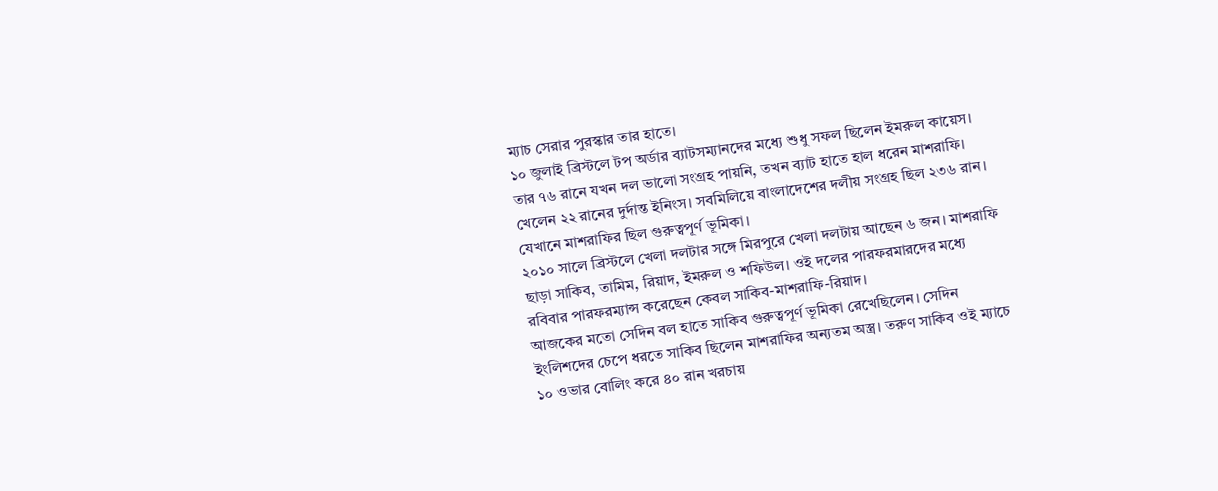ম্যাচ সেরার পুরস্কার তার হাতে।
১০ জুলাই ব্রিস্টলে টপ অর্ডার ব্যাটসম্যানদের মধ্যে শুধু সফল ছিলেন ইমরুল কায়েস। তার ৭৬ রানে যখন দল ভালো সংগ্রহ পায়নি, তখন ব্যাট হাতে হাল ধরেন মাশরাফি। খেলেন ২২ রানের দুর্দান্ত ইনিংস। সবমিলিয়ে বাংলাদেশের দলীয় সংগ্রহ ছিল ২৩৬ রান। যেখানে মাশরাফির ছিল গুরুত্বপূর্ণ ভূমিকা।
২০১০ সালে ব্রিস্টলে খেলা দলটার সঙ্গে মিরপুরে খেলা দলটায় আছেন ৬ জন। মাশরাফি ছাড়া সাকিব, তামিম, রিয়াদ, ইমরুল ও শফিউল। ওই দলের পারফরমারদের মধ্যে রবিবার পারফরম্যান্স করেছেন কেবল সাকিব-মাশরাফি-রিয়াদ।
আজকের মতো সেদিন বল হাতে সাকিব গুরুত্বপূর্ণ ভূমিকা রেখেছিলেন। সেদিন ইংলিশদের চেপে ধরতে সাকিব ছিলেন মাশরাফির অন্যতম অস্ত্র। তরুণ সাকিব ওই ম্যাচে ১০ ওভার বোলিং করে ৪০ রান খরচায়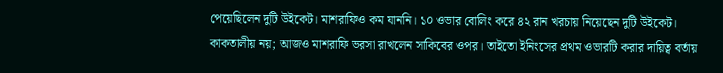পেয়েছিলেন দুটি উইকেট। মাশরাফিও কম যাননি। ১০ ওভার বোলিং করে ৪২ রান খরচায় নিয়েছেন দুটি উইকেট।
কাকতালীয় নয়; আজও মাশরাফি ভরসা রাখলেন সাকিবের ওপর। তাইতো ইনিংসের প্রথম ওভারটি করার দায়িত্ব বর্তায়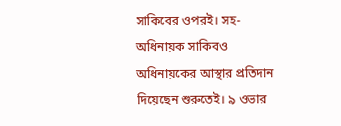সাকিবের ওপরই। সহ-অধিনায়ক সাকিবও অধিনায়কের আস্থার প্রতিদান দিয়েছেন শুরুতেই। ৯ ওভার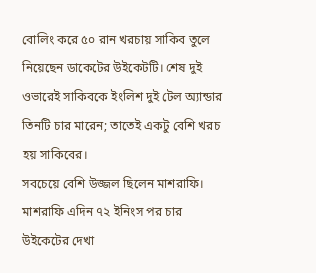বোলিং করে ৫০ রান খরচায় সাকিব তুলে নিয়েছেন ডাকেটের উইকেটটি। শেষ দুই ওভারেই সাকিবকে ইংলিশ দুই টেল অ্যান্ডার তিনটি চার মারেন; তাতেই একটু বেশি খরচ হয় সাকিবের।
সবচেয়ে বেশি উজ্জল ছিলেন মাশরাফি। মাশরাফি এদিন ৭২ ইনিংস পর চার উইকেটের দেখা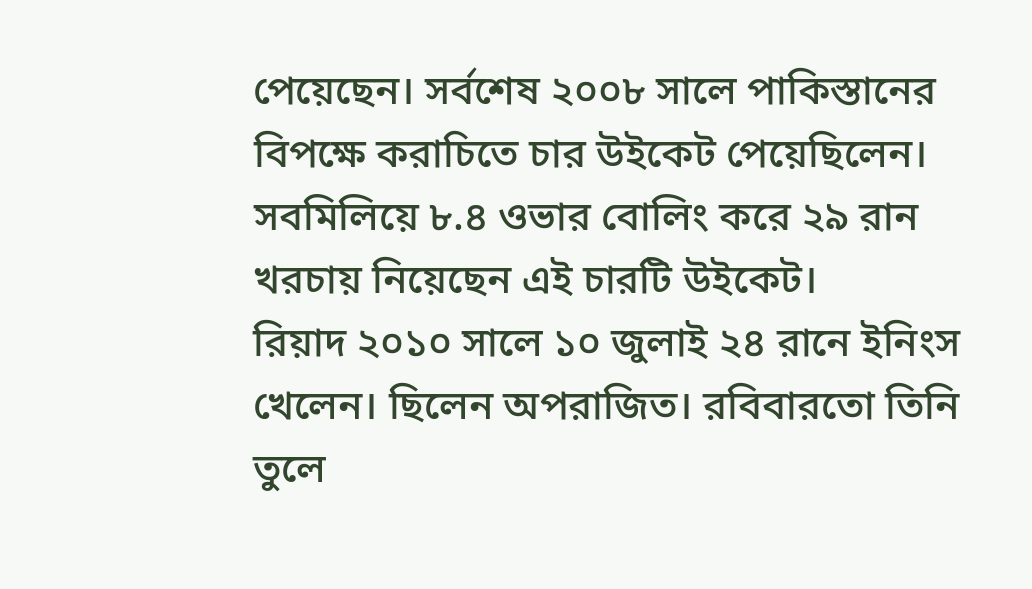পেয়েছেন। সর্বশেষ ২০০৮ সালে পাকিস্তানের বিপক্ষে করাচিতে চার উইকেট পেয়েছিলেন। সবমিলিয়ে ৮.৪ ওভার বোলিং করে ২৯ রান খরচায় নিয়েছেন এই চারটি উইকেট।
রিয়াদ ২০১০ সালে ১০ জুলাই ২৪ রানে ইনিংস খেলেন। ছিলেন অপরাজিত। রবিবারতো তিনি তুলে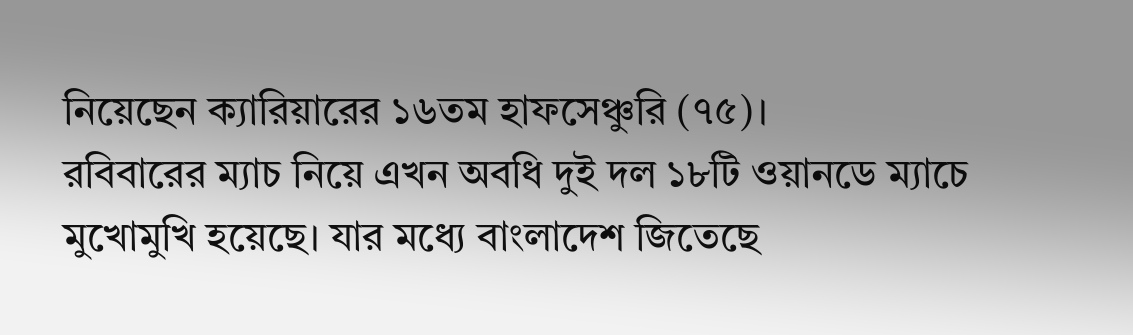নিয়েছেন ক্যারিয়ারের ১৬তম হাফসেঞ্চুরি (৭৫)।
রবিবারের ম্যাচ নিয়ে এখন অবধি দুই দল ১৮টি ওয়ানডে ম্যাচে মুখোমুখি হয়েছে। যার মধ্যে বাংলাদেশ জিতেছে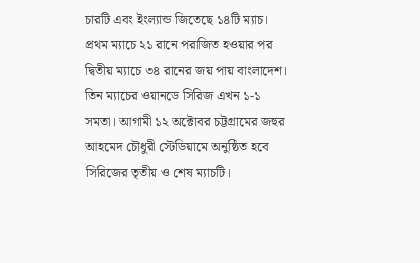চারটি এবং ইংল্যান্ড জিতেছে ১৪টি ম্যাচ। প্রথম ম্যাচে ২১ রানে পরাজিত হওয়ার পর দ্বিতীয় ম্যাচে ৩৪ রানের জয় পায় বাংলাদেশ। তিন ম্যাচের ওয়ানডে সিরিজ এখন ১-১ সমতা। আগামী ১২ অক্টোবর চট্টগ্রামের জহুর আহমেদ চৌধুরী স্টেডিয়ামে অনুষ্ঠিত হবে সিরিজের তৃতীয় ও শেষ ম্যাচটি।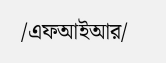/এফআইআর/